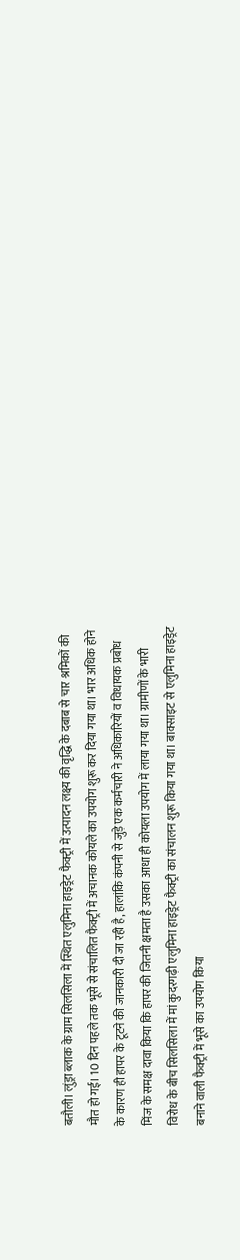बतौली। लुंड्रा ब्लाक के ग्राम सिलसिला में स्थित एलुमिना हाइड्रेट फैक्ट्री में उत्पादन लक्ष्य की वृद्धि के दबाब से चार श्रमिकों की मौत हो गई। 10 दिन पहले तक भूसे से संचालित फैक्ट्री में अचानक कोयले का उपयोग शुरू कर दिया गया था। भार अधिक होने के कारण ही हापर के टूटने की जानकारी दी जा रही है, हालांकि कंपनी से जुड़े एक कर्मचारी ने अधिकारियों व विधायक प्रबोध मिंज के समक्ष दावा किया कि हापर की जितनी क्षमता है उसका आधा ही कोयला उपयोग में लाया गया था। ग्रामीणों के भारी विरोध के बीच सिलसिला में मां कुदरगढ़ी एलुमिना हाइड्रेट फैक्ट्री का संचालन शुरू किया गया था। बाक्साइट से एलुमिना हाइड्रेट बनाने वाली फैक्ट्री में भूसे का उपयोग किया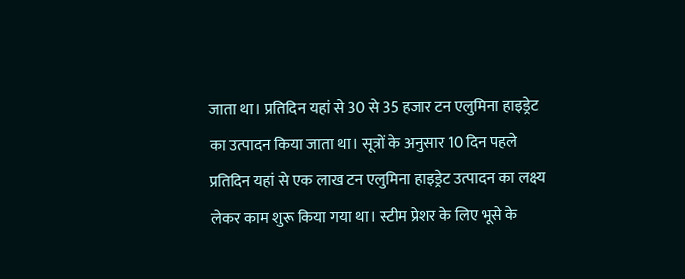जाता था। प्रतिदिन यहां से 30 से 35 हजार टन एलुमिना हाइड्रेट का उत्पादन किया जाता था। सूत्रों के अनुसार 10 दिन पहले प्रतिदिन यहां से एक लाख टन एलुमिना हाइड्रेट उत्पादन का लक्ष्य लेकर काम शुरू किया गया था। स्टीम प्रेशर के लिए भूसे के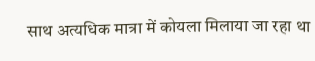साथ अत्यधिक मात्रा में कोयला मिलाया जा रहा था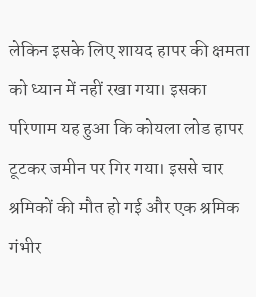लेकिन इसके लिए शायद हापर की क्षमता को ध्यान में नहीं रखा गया। इसका परिणाम यह हुआ कि कोयला लोड हापर टूटकर जमीन पर गिर गया। इससे चार श्रमिकों की मौत हो गई और एक श्रमिक गंभीर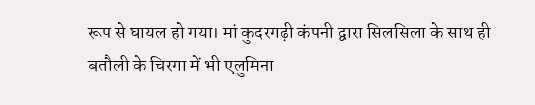रूप से घायल हो गया। मां कुदरगढ़ी कंपनी द्वारा सिलसिला के साथ ही बतौली के चिरगा में भी एलुमिना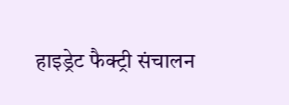हाइड्रेट फैक्ट्री संचालन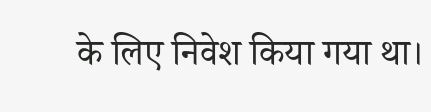के लिए निवेश किया गया था।